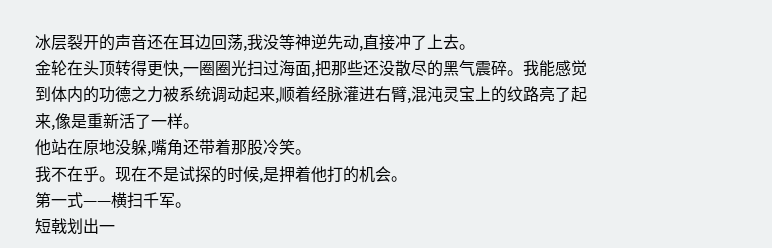冰层裂开的声音还在耳边回荡,我没等神逆先动,直接冲了上去。
金轮在头顶转得更快,一圈圈光扫过海面,把那些还没散尽的黑气震碎。我能感觉到体内的功德之力被系统调动起来,顺着经脉灌进右臂,混沌灵宝上的纹路亮了起来,像是重新活了一样。
他站在原地没躲,嘴角还带着那股冷笑。
我不在乎。现在不是试探的时候,是押着他打的机会。
第一式——横扫千军。
短戟划出一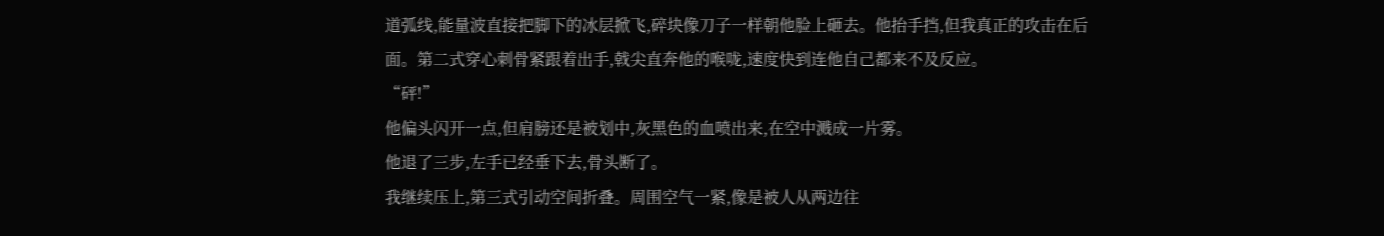道弧线,能量波直接把脚下的冰层掀飞,碎块像刀子一样朝他脸上砸去。他抬手挡,但我真正的攻击在后面。第二式穿心刺骨紧跟着出手,戟尖直奔他的喉咙,速度快到连他自己都来不及反应。
“砰!”
他偏头闪开一点,但肩膀还是被划中,灰黑色的血喷出来,在空中溅成一片雾。
他退了三步,左手已经垂下去,骨头断了。
我继续压上,第三式引动空间折叠。周围空气一紧,像是被人从两边往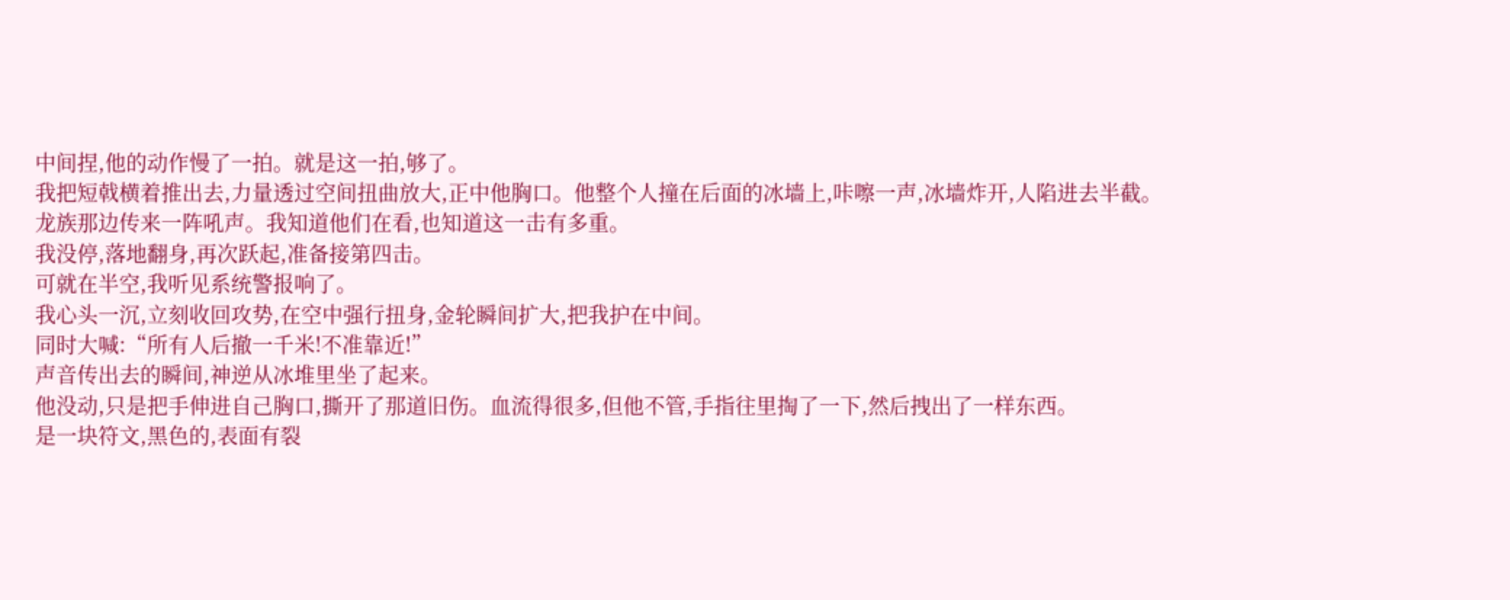中间捏,他的动作慢了一拍。就是这一拍,够了。
我把短戟横着推出去,力量透过空间扭曲放大,正中他胸口。他整个人撞在后面的冰墙上,咔嚓一声,冰墙炸开,人陷进去半截。
龙族那边传来一阵吼声。我知道他们在看,也知道这一击有多重。
我没停,落地翻身,再次跃起,准备接第四击。
可就在半空,我听见系统警报响了。
我心头一沉,立刻收回攻势,在空中强行扭身,金轮瞬间扩大,把我护在中间。
同时大喊:“所有人后撤一千米!不准靠近!”
声音传出去的瞬间,神逆从冰堆里坐了起来。
他没动,只是把手伸进自己胸口,撕开了那道旧伤。血流得很多,但他不管,手指往里掏了一下,然后拽出了一样东西。
是一块符文,黑色的,表面有裂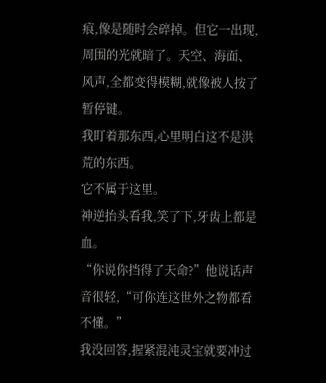痕,像是随时会碎掉。但它一出现,周围的光就暗了。天空、海面、风声,全都变得模糊,就像被人按了暂停键。
我盯着那东西,心里明白这不是洪荒的东西。
它不属于这里。
神逆抬头看我,笑了下,牙齿上都是血。
“你说你挡得了天命?”他说话声音很轻,“可你连这世外之物都看不懂。”
我没回答,握紧混沌灵宝就要冲过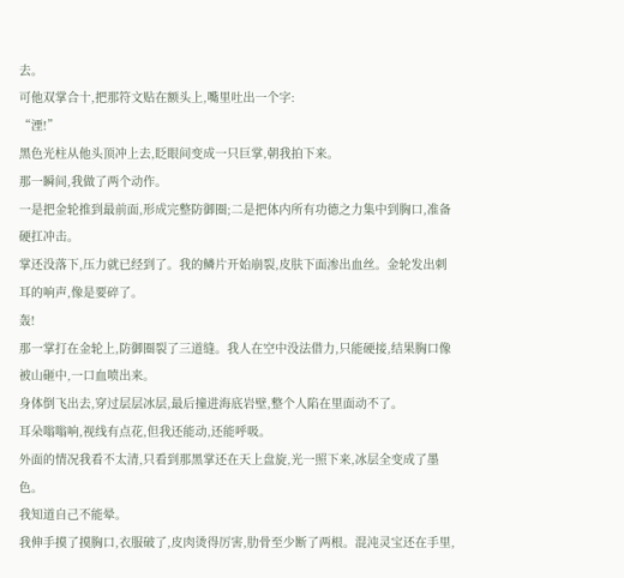去。
可他双掌合十,把那符文贴在额头上,嘴里吐出一个字:
“湮!”
黑色光柱从他头顶冲上去,眨眼间变成一只巨掌,朝我拍下来。
那一瞬间,我做了两个动作。
一是把金轮推到最前面,形成完整防御圈;二是把体内所有功德之力集中到胸口,准备硬扛冲击。
掌还没落下,压力就已经到了。我的鳞片开始崩裂,皮肤下面渗出血丝。金轮发出刺耳的响声,像是要碎了。
轰!
那一掌打在金轮上,防御圈裂了三道缝。我人在空中没法借力,只能硬接,结果胸口像被山砸中,一口血喷出来。
身体倒飞出去,穿过层层冰层,最后撞进海底岩壁,整个人陷在里面动不了。
耳朵嗡嗡响,视线有点花,但我还能动,还能呼吸。
外面的情况我看不太清,只看到那黑掌还在天上盘旋,光一照下来,冰层全变成了墨色。
我知道自己不能晕。
我伸手摸了摸胸口,衣服破了,皮肉烫得厉害,肋骨至少断了两根。混沌灵宝还在手里,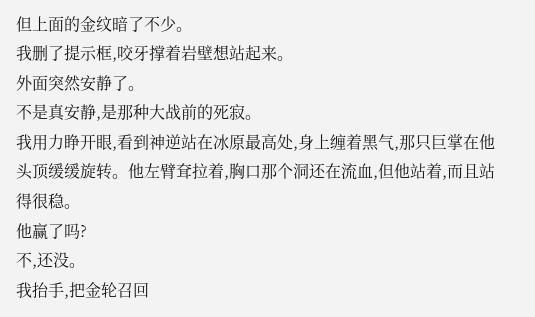但上面的金纹暗了不少。
我删了提示框,咬牙撑着岩壁想站起来。
外面突然安静了。
不是真安静,是那种大战前的死寂。
我用力睁开眼,看到神逆站在冰原最高处,身上缠着黑气,那只巨掌在他头顶缓缓旋转。他左臂耷拉着,胸口那个洞还在流血,但他站着,而且站得很稳。
他赢了吗?
不,还没。
我抬手,把金轮召回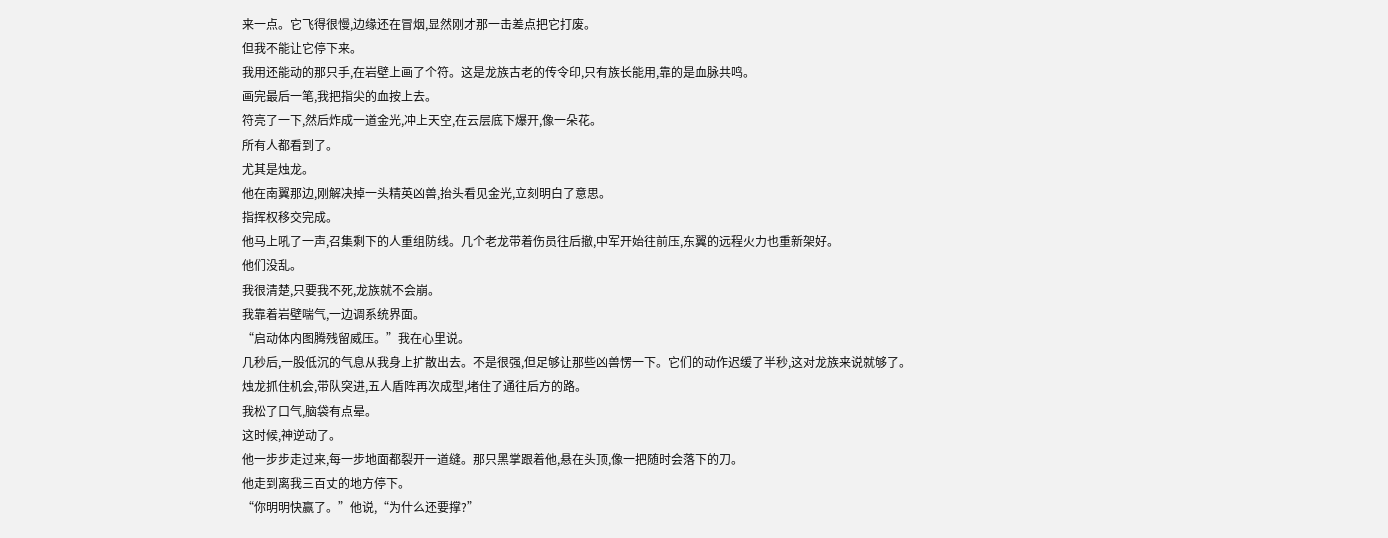来一点。它飞得很慢,边缘还在冒烟,显然刚才那一击差点把它打废。
但我不能让它停下来。
我用还能动的那只手,在岩壁上画了个符。这是龙族古老的传令印,只有族长能用,靠的是血脉共鸣。
画完最后一笔,我把指尖的血按上去。
符亮了一下,然后炸成一道金光,冲上天空,在云层底下爆开,像一朵花。
所有人都看到了。
尤其是烛龙。
他在南翼那边,刚解决掉一头精英凶兽,抬头看见金光,立刻明白了意思。
指挥权移交完成。
他马上吼了一声,召集剩下的人重组防线。几个老龙带着伤员往后撤,中军开始往前压,东翼的远程火力也重新架好。
他们没乱。
我很清楚,只要我不死,龙族就不会崩。
我靠着岩壁喘气,一边调系统界面。
“启动体内图腾残留威压。”我在心里说。
几秒后,一股低沉的气息从我身上扩散出去。不是很强,但足够让那些凶兽愣一下。它们的动作迟缓了半秒,这对龙族来说就够了。
烛龙抓住机会,带队突进,五人盾阵再次成型,堵住了通往后方的路。
我松了口气,脑袋有点晕。
这时候,神逆动了。
他一步步走过来,每一步地面都裂开一道缝。那只黑掌跟着他,悬在头顶,像一把随时会落下的刀。
他走到离我三百丈的地方停下。
“你明明快赢了。”他说,“为什么还要撑?”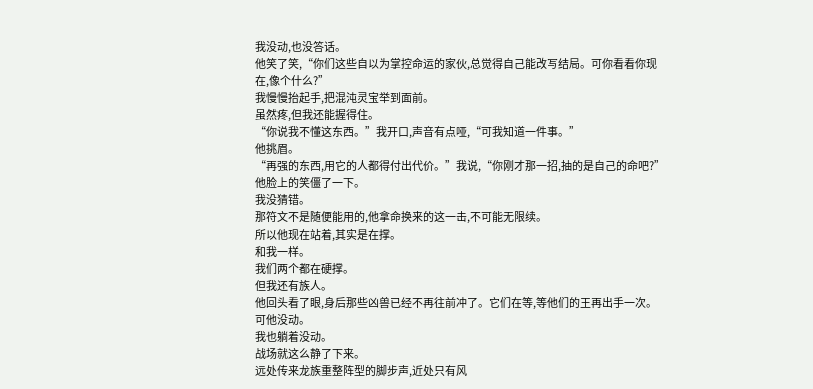我没动,也没答话。
他笑了笑,“你们这些自以为掌控命运的家伙,总觉得自己能改写结局。可你看看你现在,像个什么?”
我慢慢抬起手,把混沌灵宝举到面前。
虽然疼,但我还能握得住。
“你说我不懂这东西。”我开口,声音有点哑,“可我知道一件事。”
他挑眉。
“再强的东西,用它的人都得付出代价。”我说,“你刚才那一招,抽的是自己的命吧?”
他脸上的笑僵了一下。
我没猜错。
那符文不是随便能用的,他拿命换来的这一击,不可能无限续。
所以他现在站着,其实是在撑。
和我一样。
我们两个都在硬撑。
但我还有族人。
他回头看了眼,身后那些凶兽已经不再往前冲了。它们在等,等他们的王再出手一次。
可他没动。
我也躺着没动。
战场就这么静了下来。
远处传来龙族重整阵型的脚步声,近处只有风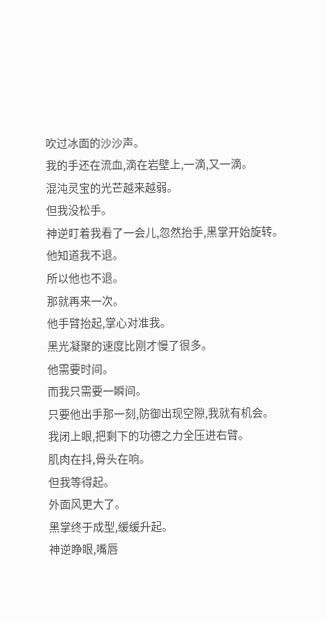吹过冰面的沙沙声。
我的手还在流血,滴在岩壁上,一滴,又一滴。
混沌灵宝的光芒越来越弱。
但我没松手。
神逆盯着我看了一会儿,忽然抬手,黑掌开始旋转。
他知道我不退。
所以他也不退。
那就再来一次。
他手臂抬起,掌心对准我。
黑光凝聚的速度比刚才慢了很多。
他需要时间。
而我只需要一瞬间。
只要他出手那一刻,防御出现空隙,我就有机会。
我闭上眼,把剩下的功德之力全压进右臂。
肌肉在抖,骨头在响。
但我等得起。
外面风更大了。
黑掌终于成型,缓缓升起。
神逆睁眼,嘴唇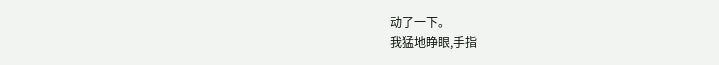动了一下。
我猛地睁眼,手指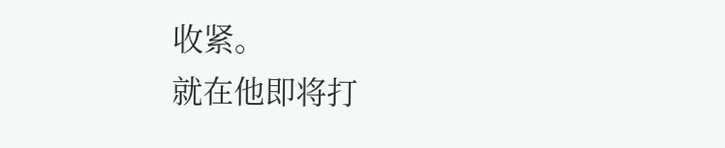收紧。
就在他即将打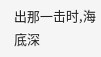出那一击时,海底深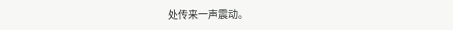处传来一声震动。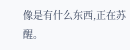像是有什么东西,正在苏醒。